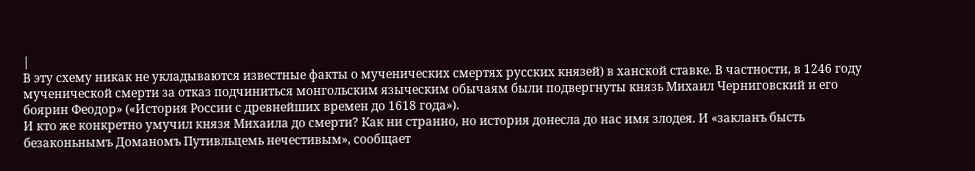|
В эту схему никак не укладываются известные факты о мученических смертях русских князей) в ханской ставке. В частности, в 1246 году мученической смерти за отказ подчиниться монгольским языческим обычаям были подвергнуты князь Михаил Черниговский и его боярин Феодор» («История России с древнейших времен до 1618 года»).
И кто же конкретно умучил князя Михаила до смерти? Как ни странно, но история донесла до нас имя злодея. И «закланъ бысть безаконьнымъ Доманомъ Путивльцемь нечестивым», сообщает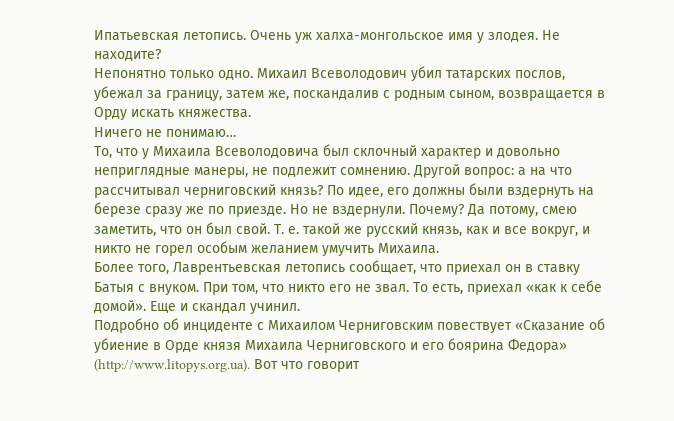Ипатьевская летопись. Очень уж халха-монгольское имя у злодея. Не находите?
Непонятно только одно. Михаил Всеволодович убил татарских послов, убежал за границу, затем же, поскандалив с родным сыном, возвращается в Орду искать княжества.
Ничего не понимаю…
То, что у Михаила Всеволодовича был склочный характер и довольно неприглядные манеры, не подлежит сомнению. Другой вопрос: а на что рассчитывал черниговский князь? По идее, его должны были вздернуть на березе сразу же по приезде. Но не вздернули. Почему? Да потому, смею заметить, что он был свой. Т. е. такой же русский князь, как и все вокруг, и никто не горел особым желанием умучить Михаила.
Более того, Лаврентьевская летопись сообщает, что приехал он в ставку Батыя с внуком. При том, что никто его не звал. То есть, приехал «как к себе домой». Еще и скандал учинил.
Подробно об инциденте с Михаилом Черниговским повествует «Сказание об убиение в Орде князя Михаила Черниговского и его боярина Федора» (http://www.litopys.org.ua). Вот что говорит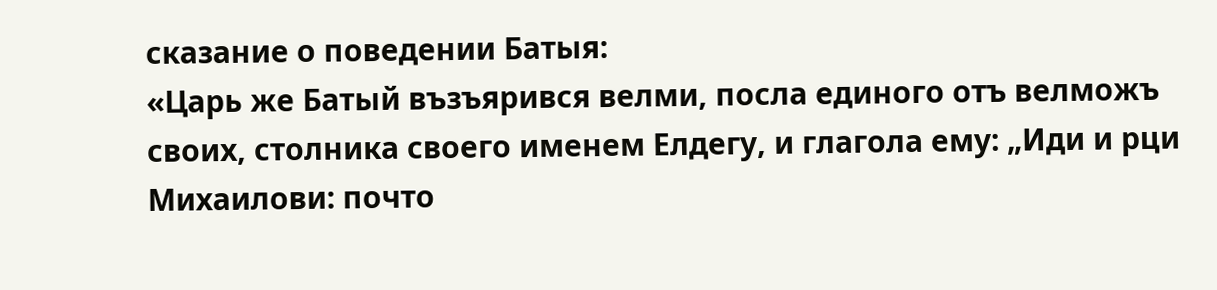сказание о поведении Батыя:
«Царь же Батый възъярився велми, посла единого отъ велможъ своих, столника своего именем Елдегу, и глагола ему: „Иди и рци Михаилови: почто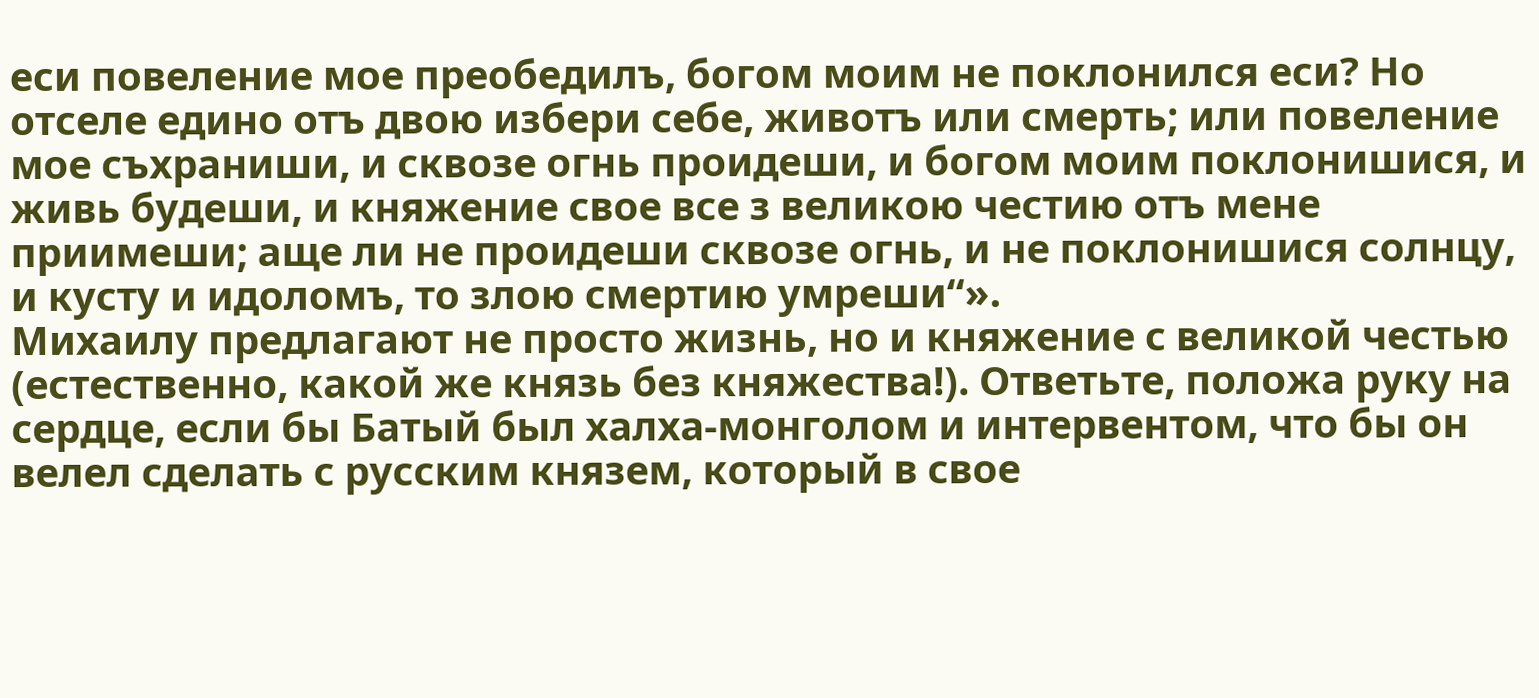еси повеление мое преобедилъ, богом моим не поклонился еси? Но отселе едино отъ двою избери себе, животъ или смерть; или повеление мое съхраниши, и сквозе огнь проидеши, и богом моим поклонишися, и живь будеши, и княжение свое все з великою честию отъ мене приимеши; аще ли не проидеши сквозе огнь, и не поклонишися солнцу, и кусту и идоломъ, то злою смертию умреши“».
Михаилу предлагают не просто жизнь, но и княжение с великой честью (естественно, какой же князь без княжества!). Ответьте, положа руку на сердце, если бы Батый был халха-монголом и интервентом, что бы он велел сделать с русским князем, который в свое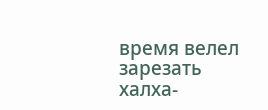время велел зарезать халха-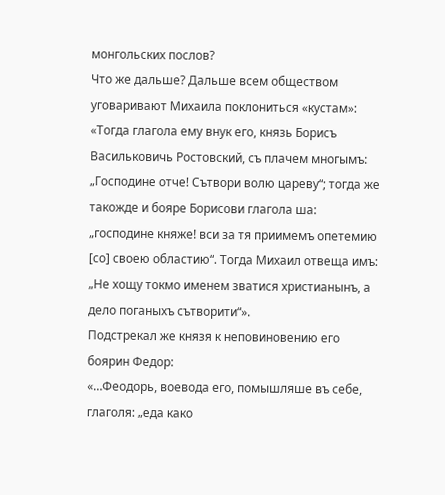монгольских послов?
Что же дальше? Дальше всем обществом уговаривают Михаила поклониться «кустам»:
«Тогда глагола ему внук его, князь Борисъ Васильковичь Ростовский, съ плачем многымъ: „Господине отче! Сътвори волю цареву“; тогда же такожде и бояре Борисови глагола ша: „господине княже! вси за тя приимемъ опетемию [со] своею областию“. Тогда Михаил отвеща имъ: „Не хощу токмо именем зватися христианынъ, а дело поганыхъ сътворити“».
Подстрекал же князя к неповиновению его боярин Федор:
«…Феодорь, воевода его, помышляше въ себе, глаголя: „еда како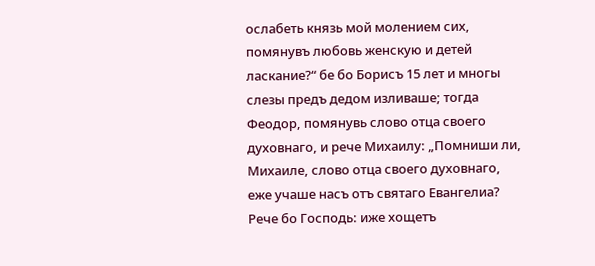ослабеть князь мой молением сих, помянувъ любовь женскую и детей ласкание?“ бе бо Борисъ 15 лет и многы слезы предъ дедом изливаше; тогда Феодор, помянувь слово отца своего духовнаго, и рече Михаилу: „Помниши ли, Михаиле, слово отца своего духовнаго, еже учаше насъ отъ святаго Евангелиа? Рече бо Господь: иже хощетъ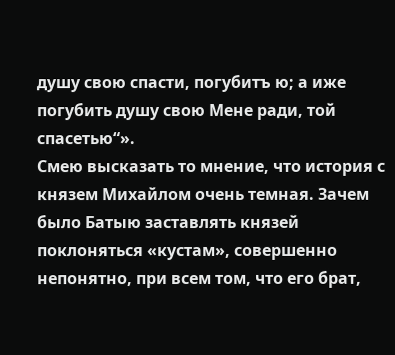душу свою спасти, погубитъ ю; а иже погубить душу свою Мене ради, той спасетью“».
Смею высказать то мнение, что история с князем Михайлом очень темная. Зачем было Батыю заставлять князей поклоняться «кустам», совершенно непонятно, при всем том, что его брат,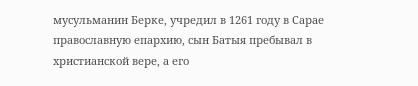мусульманин Берке, учредил в 1261 году в Сарае православную епархию, сын Батыя пребывал в христианской вере, а его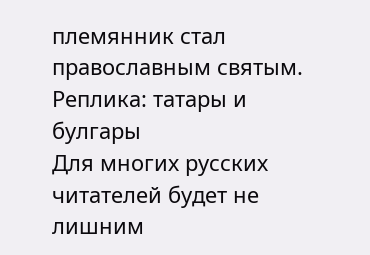племянник стал православным святым.
Реплика: татары и булгары
Для многих русских читателей будет не лишним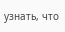узнать, что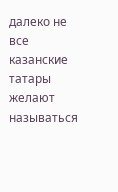далеко не все казанские татары желают называться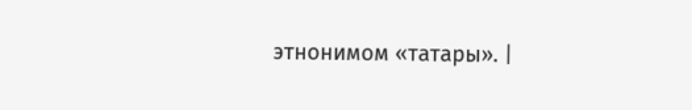этнонимом «татары». |